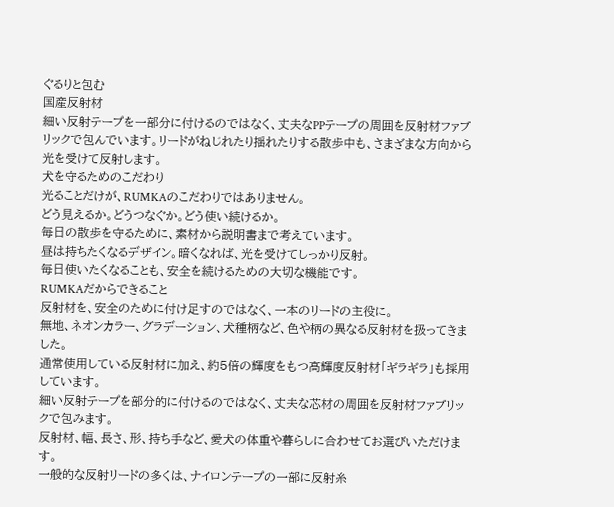ぐるりと包む
国産反射材
細い反射テープを一部分に付けるのではなく、丈夫なPPテープの周囲を反射材ファブリックで包んでいます。リードがねじれたり揺れたりする散歩中も、さまざまな方向から光を受けて反射します。
犬を守るためのこだわり
光ることだけが、RUMKAのこだわりではありません。
どう見えるか。どうつなぐか。どう使い続けるか。
毎日の散歩を守るために、素材から説明書まで考えています。
昼は持ちたくなるデザイン。暗くなれば、光を受けてしっかり反射。
毎日使いたくなることも、安全を続けるための大切な機能です。
RUMKAだからできること
反射材を、安全のために付け足すのではなく、一本のリードの主役に。
無地、ネオンカラー、グラデーション、犬種柄など、色や柄の異なる反射材を扱ってきました。
通常使用している反射材に加え、約5倍の輝度をもつ高輝度反射材「ギラギラ」も採用しています。
細い反射テープを部分的に付けるのではなく、丈夫な芯材の周囲を反射材ファブリックで包みます。
反射材、幅、長さ、形、持ち手など、愛犬の体重や暮らしに合わせてお選びいただけます。
一般的な反射リードの多くは、ナイロンテープの一部に反射糸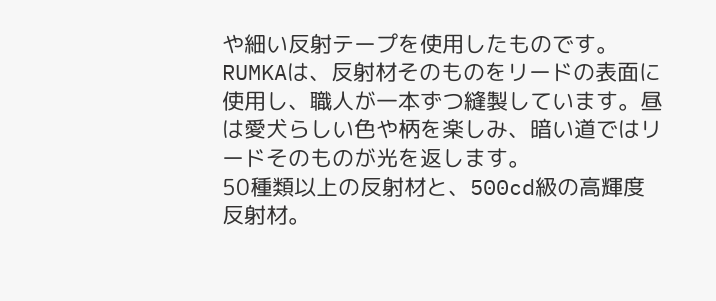や細い反射テープを使用したものです。
RUMKAは、反射材そのものをリードの表面に使用し、職人が一本ずつ縫製しています。昼は愛犬らしい色や柄を楽しみ、暗い道ではリードそのものが光を返します。
50種類以上の反射材と、500cd級の高輝度反射材。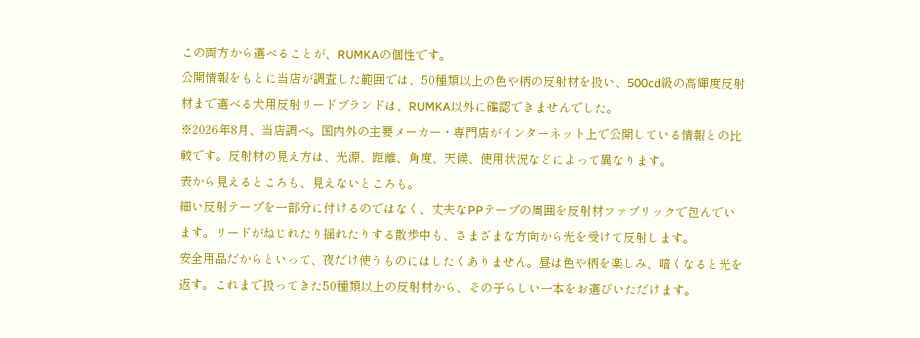この両方から選べることが、RUMKAの個性です。
公開情報をもとに当店が調査した範囲では、50種類以上の色や柄の反射材を扱い、500cd級の高輝度反射材まで選べる犬用反射リードブランドは、RUMKA以外に確認できませんでした。
※2026年8月、当店調べ。国内外の主要メーカー・専門店がインターネット上で公開している情報との比較です。反射材の見え方は、光源、距離、角度、天候、使用状況などによって異なります。
表から見えるところも、見えないところも。
細い反射テープを一部分に付けるのではなく、丈夫なPPテープの周囲を反射材ファブリックで包んでいます。リードがねじれたり揺れたりする散歩中も、さまざまな方向から光を受けて反射します。
安全用品だからといって、夜だけ使うものにはしたくありません。昼は色や柄を楽しみ、暗くなると光を返す。これまで扱ってきた50種類以上の反射材から、その子らしい一本をお選びいただけます。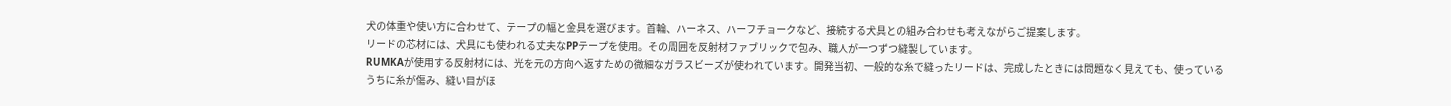犬の体重や使い方に合わせて、テープの幅と金具を選びます。首輪、ハーネス、ハーフチョークなど、接続する犬具との組み合わせも考えながらご提案します。
リードの芯材には、犬具にも使われる丈夫なPPテープを使用。その周囲を反射材ファブリックで包み、職人が一つずつ縫製しています。
RUMKAが使用する反射材には、光を元の方向へ返すための微細なガラスビーズが使われています。開発当初、一般的な糸で縫ったリードは、完成したときには問題なく見えても、使っているうちに糸が傷み、縫い目がほ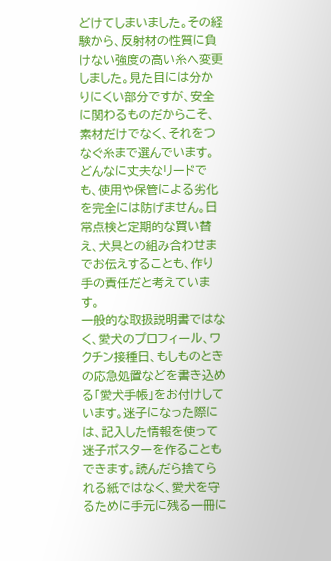どけてしまいました。その経験から、反射材の性質に負けない強度の高い糸へ変更しました。見た目には分かりにくい部分ですが、安全に関わるものだからこそ、素材だけでなく、それをつなぐ糸まで選んでいます。
どんなに丈夫なリードでも、使用や保管による劣化を完全には防げません。日常点検と定期的な買い替え、犬具との組み合わせまでお伝えすることも、作り手の責任だと考えています。
一般的な取扱説明書ではなく、愛犬のプロフィール、ワクチン接種日、もしものときの応急処置などを書き込める「愛犬手帳」をお付けしています。迷子になった際には、記入した情報を使って迷子ポスターを作ることもできます。読んだら捨てられる紙ではなく、愛犬を守るために手元に残る一冊に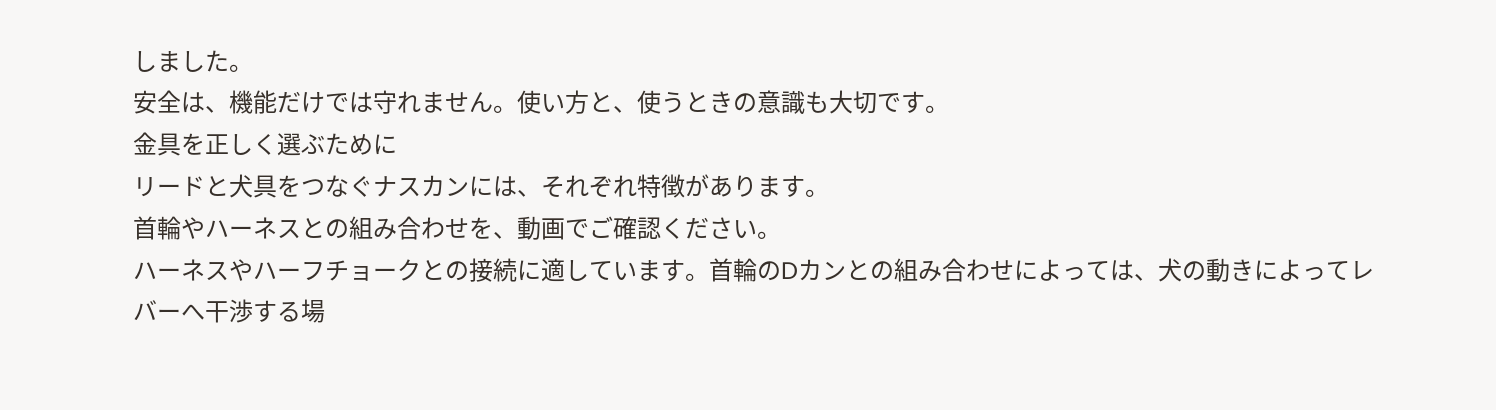しました。
安全は、機能だけでは守れません。使い方と、使うときの意識も大切です。
金具を正しく選ぶために
リードと犬具をつなぐナスカンには、それぞれ特徴があります。
首輪やハーネスとの組み合わせを、動画でご確認ください。
ハーネスやハーフチョークとの接続に適しています。首輪のDカンとの組み合わせによっては、犬の動きによってレバーへ干渉する場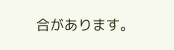合があります。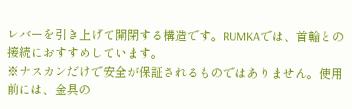レバーを引き上げて開閉する構造です。RUMKAでは、首輪との接続におすすめしています。
※ナスカンだけで安全が保証されるものではありません。使用前には、金具の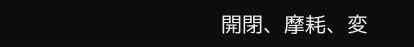開閉、摩耗、変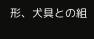形、犬具との組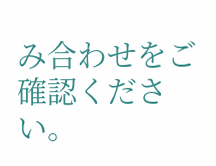み合わせをご確認ください。